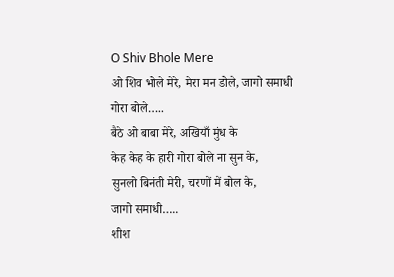O Shiv Bhole Mere
ओ शिव भोले मेरे, मेरा मन डोले, जागो समाधी गोरा बोले…..
बैठे ओ बाबा मेरे, अखियाँ मुंध के
केह केह के हारी गोरा बोले ना सुन के,
सुनलो बिनंती मेरी, चरणों में बोल के,
जागो समाधी…..
शीश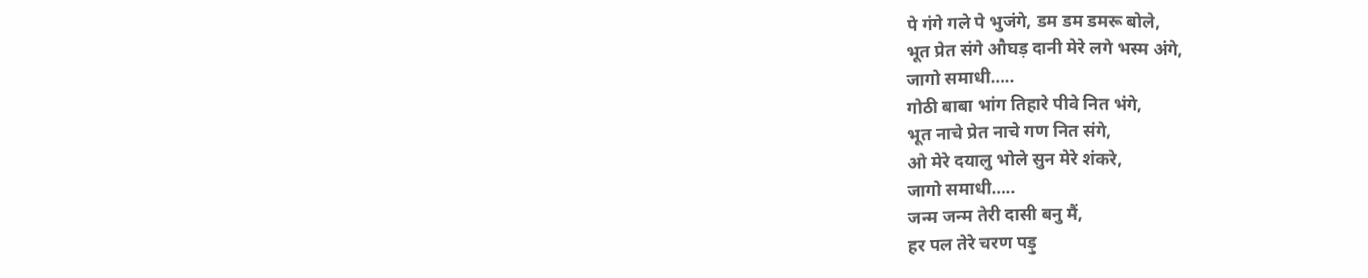पे गंगे गले पे भुजंगे, डम डम डमरू बोले,
भूत प्रेत संगे औघड़ दानी मेरे लगे भस्म अंगे,
जागो समाधी…..
गोठी बाबा भांग तिहारे पीवे नित भंगे,
भूत नाचे प्रेत नाचे गण नित संगे,
ओ मेरे दयालु भोले सुन मेरे शंकरे,
जागो समाधी…..
जन्म जन्म तेरी दासी बनु मैं,
हर पल तेरे चरण पड़ु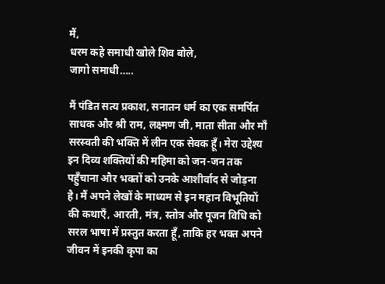मैं,
धरम कहे समाधी खोले शिव बोले,
जागो समाधी…..

मैं पंडित सत्य प्रकाश, सनातन धर्म का एक समर्पित साधक और श्री राम, लक्ष्मण जी, माता सीता और माँ सरस्वती की भक्ति में लीन एक सेवक हूँ। मेरा उद्देश्य इन दिव्य शक्तियों की महिमा को जन-जन तक पहुँचाना और भक्तों को उनके आशीर्वाद से जोड़ना है। मैं अपने लेखों के माध्यम से इन महान विभूतियों की कथाएँ, आरती, मंत्र, स्तोत्र और पूजन विधि को सरल भाषा में प्रस्तुत करता हूँ, ताकि हर भक्त अपने जीवन में इनकी कृपा का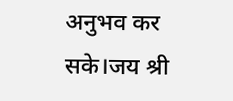अनुभव कर सके।जय श्री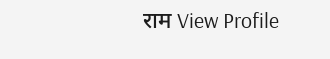राम View Profile